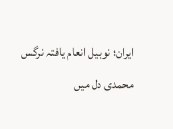ایران؛ نوبیل انعام یافتہ نرگس محمدی دل میں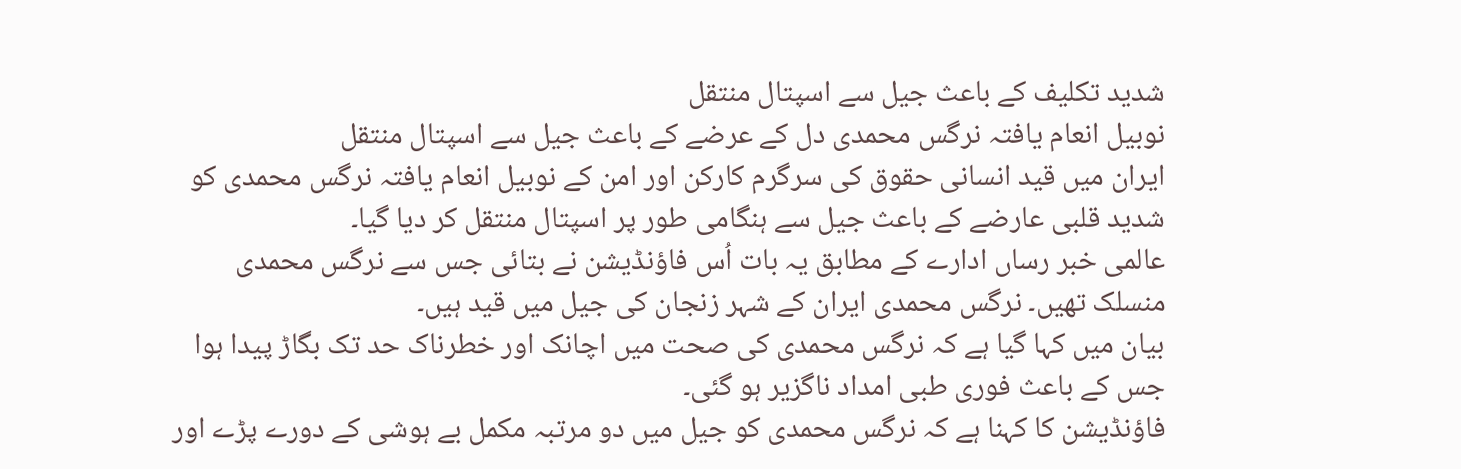شدید تکلیف کے باعث جیل سے اسپتال منتقل
نوبیل انعام یافتہ نرگس محمدی دل کے عرضے کے باعث جیل سے اسپتال منتقل
ایران میں قید انسانی حقوق کی سرگرم کارکن اور امن کے نوبیل انعام یافتہ نرگس محمدی کو شدید قلبی عارضے کے باعث جیل سے ہنگامی طور پر اسپتال منتقل کر دیا گیا۔
عالمی خبر رساں ادارے کے مطابق یہ بات اُس فاؤنڈیشن نے بتائی جس سے نرگس محمدی منسلک تھیں۔ نرگس محمدی ایران کے شہر زنجان کی جیل میں قید ہیں۔
بیان میں کہا گیا ہے کہ نرگس محمدی کی صحت میں اچانک اور خطرناک حد تک بگاڑ پیدا ہوا جس کے باعث فوری طبی امداد ناگزیر ہو گئی۔
فاؤنڈیشن کا کہنا ہے کہ نرگس محمدی کو جیل میں دو مرتبہ مکمل بے ہوشی کے دورے پڑے اور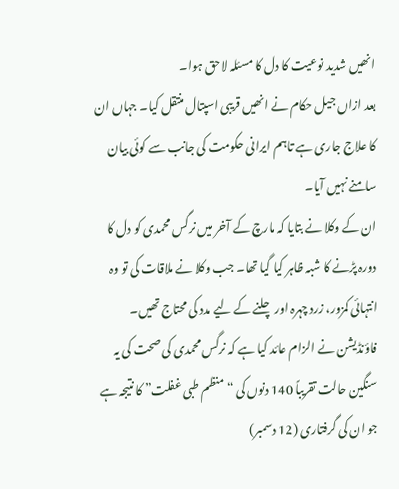انھیں شدید نوعیت کا دل کا مسئلہ لاحق ہوا۔
بعد ازاں جیل حکام نے انھیں قریبی اسپتال منتقل کیا۔ جہاں ان کا علاج جاری ہے تاہم ایرانی حکومت کی جانب سے کوئی بیان سامنے نہیں آیا۔
ان کے وکلا نے بتایا کہ مارچ کے آخر میں نرگس محمدی کو دل کا دورہ پڑنے کا شبہ ظاہر کیا گیا تھا۔ جب وکلا نے ملاقات کی تو وہ انتہائی کمزور، زرد چہرہ اور چلنے کے لیے مدد کی محتاج تھیں۔
فاؤنڈیشن نے الزام عائد کیا ہے کہ نرگس محمدی کی صحت کی یہ سنگین حالت تقریباً 140 دنوں کی “منظم طبی غفلت” کا نتیجہ ہے جو ان کی گرفتاری (12 دسمبر)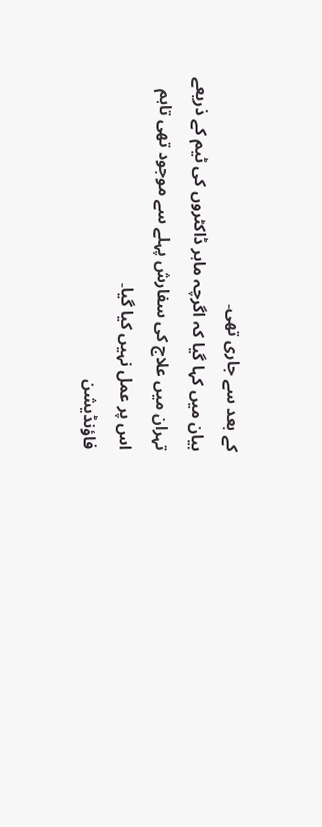کے بعد سے جاری تھی۔
بیان میں کہا گیا کہ اگرچہ ماہر ڈاکٹروں کی ٹیم کے ذریعے تہران میں علاج کی سفارش پہلے سے موجود تھی تاہم اس پر عمل نہیں کیا گیا۔
فاؤنڈیشن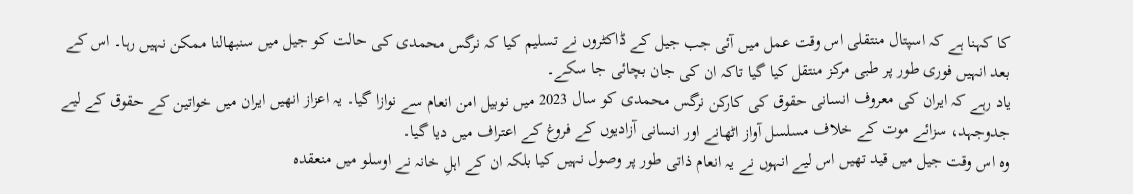کا کہنا ہے کہ اسپتال منتقلی اس وقت عمل میں آئی جب جیل کے ڈاکٹروں نے تسلیم کیا کہ نرگس محمدی کی حالت کو جیل میں سنبھالنا ممکن نہیں رہا۔ اس کے بعد انہیں فوری طور پر طبی مرکز منتقل کیا گیا تاکہ ان کی جان بچائی جا سکے۔
یاد رہے کہ ایران کی معروف انسانی حقوق کی کارکن نرگس محمدی کو سال 2023 میں نوبیل امن انعام سے نوازا گیا۔ یہ اعزاز انھیں ایران میں خواتین کے حقوق کے لیے جدوجہد، سزائے موت کے خلاف مسلسل آواز اٹھانے اور انسانی آزادیوں کے فروغ کے اعتراف میں دیا گیا۔
وہ اس وقت جیل میں قید تھیں اس لیے انہوں نے یہ انعام ذاتی طور پر وصول نہیں کیا بلکہ ان کے اہلِ خانہ نے اوسلو میں منعقدہ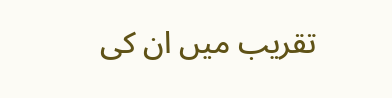تقریب میں ان کی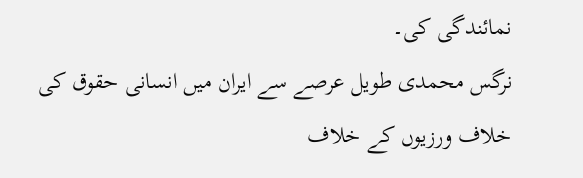نمائندگی کی۔
نرگس محمدی طویل عرصے سے ایران میں انسانی حقوق کی خلاف ورزیوں کے خلاف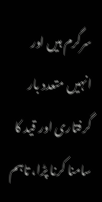سرگرم ہیں اور انہیں متعدد بار گرفتاری اور قید کا سامنا کرنا پڑا، تاہم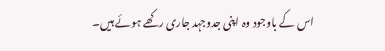اس کے باوجود وہ اپنی جدوجہد جاری رکھے ہوئے ہیں۔